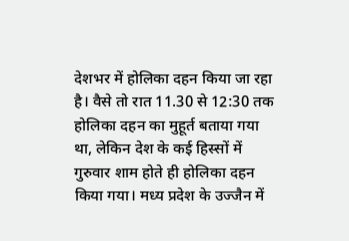देशभर में होलिका दहन किया जा रहा है। वैसे तो रात 11.30 से 12:30 तक होलिका दहन का मुहूर्त बताया गया था, लेकिन देश के कई हिस्सों में गुरुवार शाम होते ही होलिका दहन किया गया। मध्य प्रदेश के उज्जैन में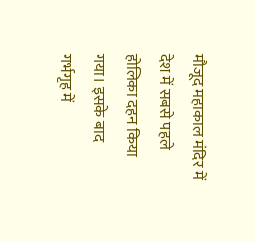मौजूद महाकाल मंदिर में देश में सबसे पहले होलिका दहन किया गया। इसके बाद गर्भगृह में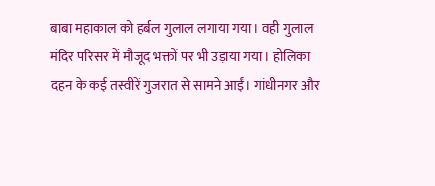बाबा महाकाल को हर्बल गुलाल लगाया गया। वही गुलाल मंदिर परिसर में मौजूद भक्तों पर भी उड़ाया गया। होलिका दहन के कई तस्वीरें गुजरात से सामने आईं। गांधीनगर और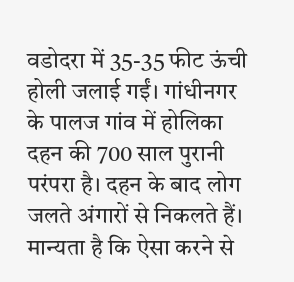वडोदरा में 35-35 फीट ऊंची होली जलाई गईं। गांधीनगर के पालज गांव में होलिका दहन की 700 साल पुरानी परंपरा है। दहन के बाद लोग जलते अंगारों से निकलते हैं। मान्यता है कि ऐसा करने से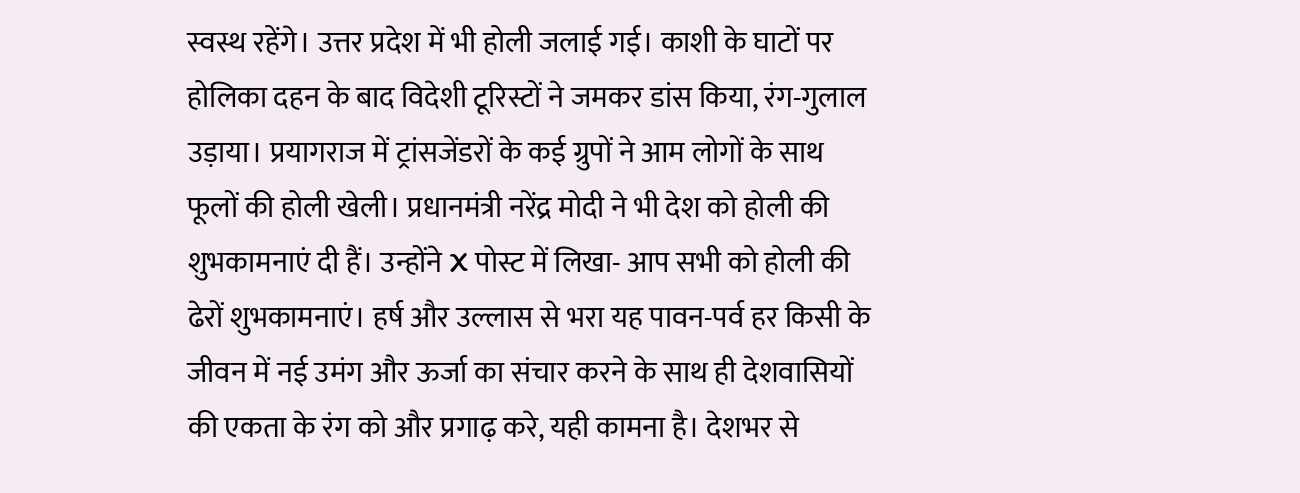स्वस्थ रहेंगे। उत्तर प्रदेश में भी होली जलाई गई। काशी के घाटों पर होलिका दहन के बाद विदेशी टूरिस्टों ने जमकर डांस किया, रंग-गुलाल उड़ाया। प्रयागराज में ट्रांसजेंडरों के कई ग्रुपों ने आम लोगों के साथ फूलों की होली खेली। प्रधानमंत्री नरेंद्र मोदी ने भी देश को होली की शुभकामनाएं दी हैं। उन्होंने X पोस्ट में लिखा- आप सभी को होली की ढेरों शुभकामनाएं। हर्ष और उल्लास से भरा यह पावन-पर्व हर किसी के जीवन में नई उमंग और ऊर्जा का संचार करने के साथ ही देशवासियों की एकता के रंग को और प्रगाढ़ करे, यही कामना है। देशभर से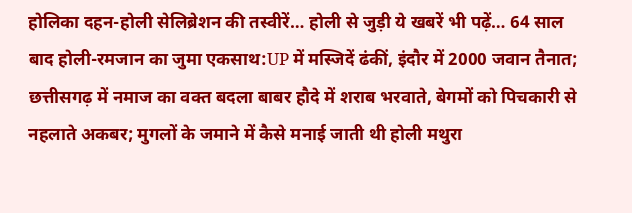होलिका दहन-होली सेलिब्रेशन की तस्वीरें… होली से जुड़ी ये खबरें भी पढ़ें… 64 साल बाद होली-रमजान का जुमा एकसाथ:UP में मस्जिदें ढंकीं, इंदौर में 2000 जवान तैनात; छत्तीसगढ़ में नमाज का वक्त बदला बाबर हौदे में शराब भरवाते, बेगमों को पिचकारी से नहलाते अकबर; मुगलों के जमाने में कैसे मनाई जाती थी होली मथुरा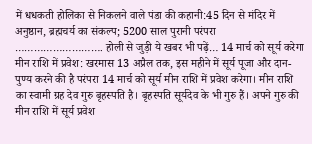में धधकती होलिका से निकलने वाले पंडा की कहानी:45 दिन से मंदिर में अनुष्ठान, ब्रह्मचर्य का संकल्प; 5200 साल पुरानी परंपरा ………………………. होली से जुड़ी ये खबर भी पढ़ें… 14 मार्च को सूर्य करेगा मीन राशि में प्रवेश: खरमास 13 अप्रैल तक, इस महीने में सूर्य पूजा और दान-पुण्य करने की है परंपरा 14 मार्च को सूर्य मीन राशि में प्रवेश करेगा। मीन राशि का स्वामी ग्रह देव गुरु बृहस्पति है। बृहस्पति सूर्यदेव के भी गुरु हैं। अपने गुरु की मीन राशि में सूर्य प्रवेश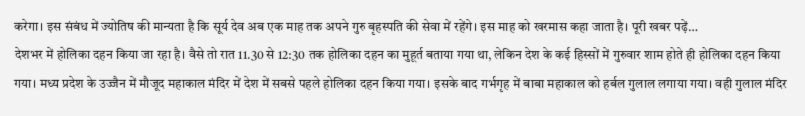करेगा। इस संबंध में ज्योतिष की मान्यता है कि सूर्य देव अब एक माह तक अपने गुरु बृहस्पति की सेवा में रहेंगे। इस माह को खरमास कहा जाता है। पूरी खबर पढ़ें…
देशभर में होलिका दहन किया जा रहा है। वैसे तो रात 11.30 से 12:30 तक होलिका दहन का मुहूर्त बताया गया था, लेकिन देश के कई हिस्सों में गुरुवार शाम होते ही होलिका दहन किया गया। मध्य प्रदेश के उज्जैन में मौजूद महाकाल मंदिर में देश में सबसे पहले होलिका दहन किया गया। इसके बाद गर्भगृह में बाबा महाकाल को हर्बल गुलाल लगाया गया। वही गुलाल मंदिर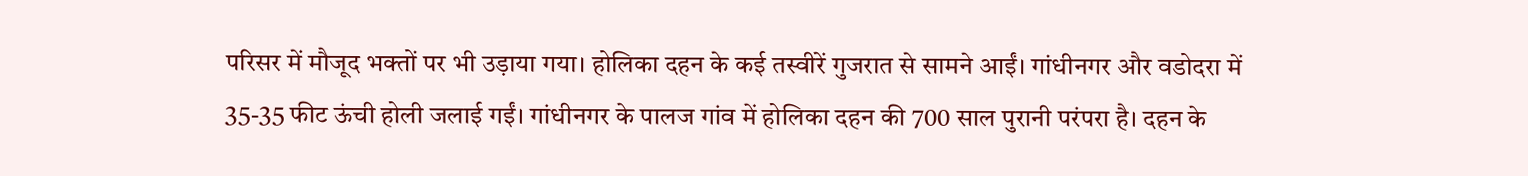परिसर में मौजूद भक्तों पर भी उड़ाया गया। होलिका दहन के कई तस्वीरें गुजरात से सामने आईं। गांधीनगर और वडोदरा में 35-35 फीट ऊंची होली जलाई गईं। गांधीनगर के पालज गांव में होलिका दहन की 700 साल पुरानी परंपरा है। दहन के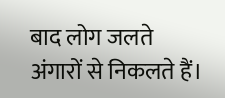बाद लोग जलते अंगारों से निकलते हैं।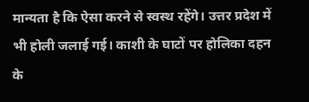मान्यता है कि ऐसा करने से स्वस्थ रहेंगे। उत्तर प्रदेश में भी होली जलाई गई। काशी के घाटों पर होलिका दहन के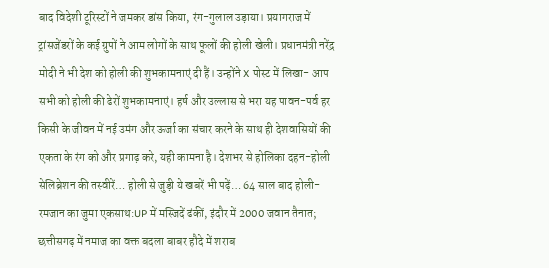बाद विदेशी टूरिस्टों ने जमकर डांस किया, रंग-गुलाल उड़ाया। प्रयागराज में ट्रांसजेंडरों के कई ग्रुपों ने आम लोगों के साथ फूलों की होली खेली। प्रधानमंत्री नरेंद्र मोदी ने भी देश को होली की शुभकामनाएं दी हैं। उन्होंने X पोस्ट में लिखा- आप सभी को होली की ढेरों शुभकामनाएं। हर्ष और उल्लास से भरा यह पावन-पर्व हर किसी के जीवन में नई उमंग और ऊर्जा का संचार करने के साथ ही देशवासियों की एकता के रंग को और प्रगाढ़ करे, यही कामना है। देशभर से होलिका दहन-होली सेलिब्रेशन की तस्वीरें… होली से जुड़ी ये खबरें भी पढ़ें… 64 साल बाद होली-रमजान का जुमा एकसाथ:UP में मस्जिदें ढंकीं, इंदौर में 2000 जवान तैनात; छत्तीसगढ़ में नमाज का वक्त बदला बाबर हौदे में शराब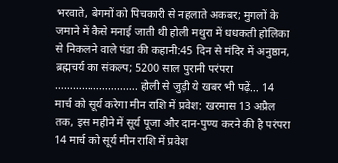भरवाते, बेगमों को पिचकारी से नहलाते अकबर; मुगलों के जमाने में कैसे मनाई जाती थी होली मथुरा में धधकती होलिका से निकलने वाले पंडा की कहानी:45 दिन से मंदिर में अनुष्ठान, ब्रह्मचर्य का संकल्प; 5200 साल पुरानी परंपरा ………………………. होली से जुड़ी ये खबर भी पढ़ें… 14 मार्च को सूर्य करेगा मीन राशि में प्रवेश: खरमास 13 अप्रैल तक, इस महीने में सूर्य पूजा और दान-पुण्य करने की है परंपरा 14 मार्च को सूर्य मीन राशि में प्रवेश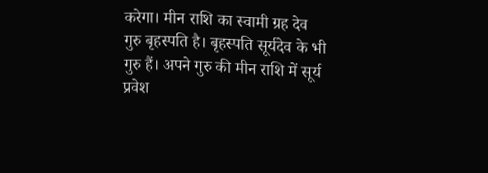करेगा। मीन राशि का स्वामी ग्रह देव गुरु बृहस्पति है। बृहस्पति सूर्यदेव के भी गुरु हैं। अपने गुरु की मीन राशि में सूर्य प्रवेश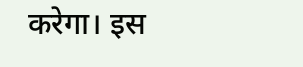करेगा। इस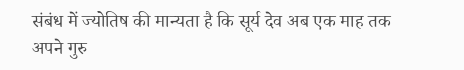संबंध में ज्योतिष की मान्यता है कि सूर्य देव अब एक माह तक अपने गुरु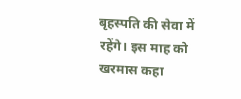बृहस्पति की सेवा में रहेंगे। इस माह को खरमास कहा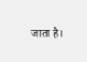जाता है।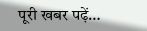पूरी खबर पढ़ें…